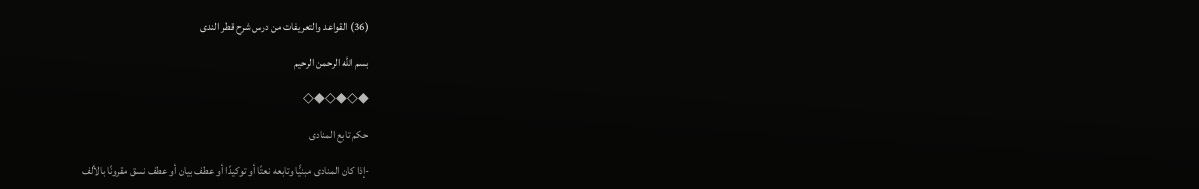(36) القواعد والتعريفات من درس شرح قطر الندى

بسم الله الرحمن الرحيم

◆◇◆◇◆◇

حكم تابع المنادى

-إذا كان المنادى مبنيًّا وتابعه نعتًا أو توكيدًا أو عطف بيان أو عطف نسق مقرونًا بالألف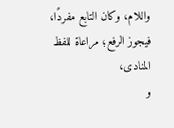واللام، وكان التابع مفردًا، فيجوز الرفع؛ مراعاة للفظ المنادى،
و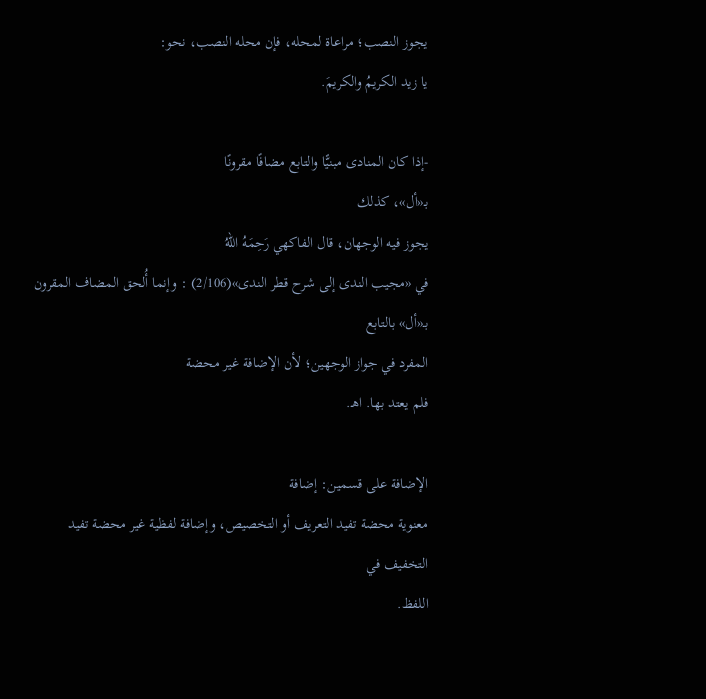يجوز النصب؛ مراعاة لمحله، فإن محله النصب، نحو:
يا زيد الكريمُ والكريمَ.

-إذا كان المنادى مبنيًّا والتابع مضافًا مقرونًا
بـ«أل»، كذلك
يجوز فيه الوجهان، قال الفاكهي رَحِمَهُ اللهُ
في «مجيب الندى إلى شرح قطر الندى»(2/106) : وإنما أُلحق المضاف المقرون بـ«أل» بالتابع
المفرد في جواز الوجهين؛ لأن الإضافة غير محضة
فلم يعتد بها. اهـ.

الإضافة على قسمين: إضافة
معنوية محضة تفيد التعريف أو التخصيص، وإضافة لفظية غير محضة تفيد التخفيف في
اللفظ.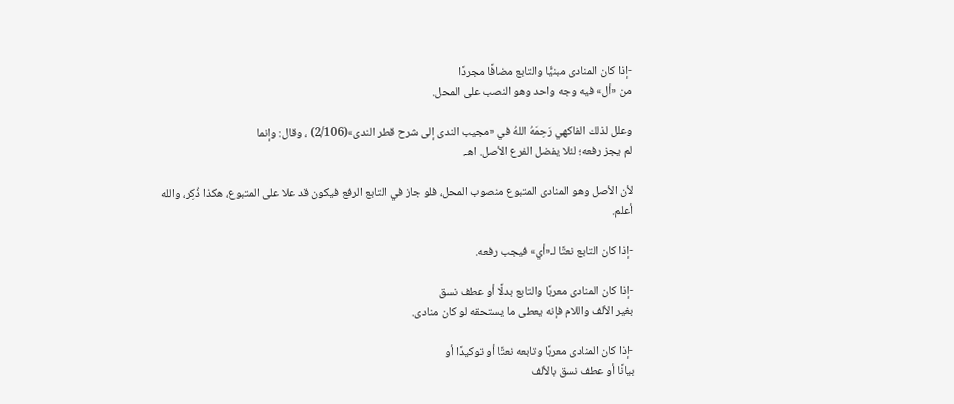-إذا كان المنادى مبنيًّا والتابع مضافًا مجردًا
من «أل» فيه وجه واحد وهو النصب على المحل.

وعلل لذلك الفاكهي رَحِمَهُ اللهُ في «مجيب الندى إلى شرح قطر الندى»(2/106) ، وقال: وإنما
لم يجز رفعه؛ لئلا يفضل الفرع الأصل. اهـ.

لأن الأصل وهو المنادى المتبوع منصوب المحل، فلو جاز في التابع الرفع فيكون قد علا على المتبوع، هكذا ذُكِر، والله
أعلم.

-إذا كان التابع نعتًا لـ«أي» فيجب رفعه.

-إذا كان المنادى معربًا والتابع بدلًا أو عطف نسق
بغير الألف واللام فإنه يعطى ما يستحقه لو كان منادى.

-إذا كان المنادى معربًا وتابعه نعتًا أو توكيدًا أو
بيانًا أو عطف نسق بالألف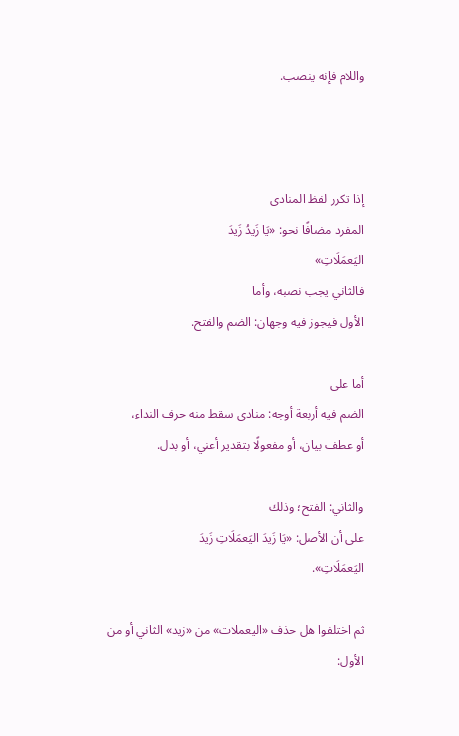واللام فإنه ينصب.



إذا تكرر لفظ المنادى
المفرد مضافًا نحو: «يَا زَيدُ زَيدَ
اليَعمَلَاتِ»
فالثاني يجب نصبه، وأما
الأول فيجوز فيه وجهان: الضم والفتح.

أما على
الضم فيه أربعة أوجه: منادى سقط منه حرف النداء،
أو عطف بيان، أو مفعولًا بتقدير أعني، أو بدل.

والثاني: الفتح؛ وذلك
على أن الأصل: «يَا زَيدَ اليَعمَلَاتِ زَيدَ
اليَعمَلَاتِ».

ثم اختلفوا هل حذف «اليعملات» من «زيد» الثاني أو من الأول: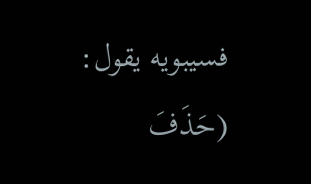فسيبويه يقول:
(حَذَفَ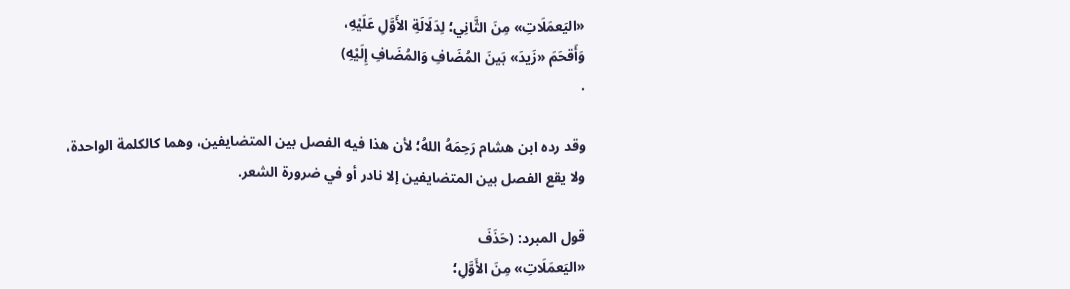«اليَعمَلَاتِ» مِنَ الثَّانِي؛ لِدَلَالَةِ الأَوَّلِ عَلَيْهِ،
وَأَقحَمَ «زَيدَ» بَينَ المُضَافِ وَالمُضَافِ إِلَيْهِ)
.

وقد رده ابن هشام رَحِمَهُ اللهُ؛ لأن هذا فيه الفصل بين المتضايفين، وهما كالكلمة الواحدة،
ولا يقع الفصل بين المتضايفين إلا نادر أو في ضرورة الشعر.

قول المبرد: (حَذَفَ
«اليَعمَلَاتِ» مِنَ الأَوَّلِ؛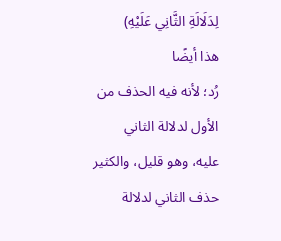لِدَلَالَةِ الثَّانِي عَلَيْهِ)
هذا أيضًا
رُد؛ لأنه فيه الحذف من الأول لدلالة الثاني
عليه، وهو قليل، والكثير
حذف الثاني لدلالة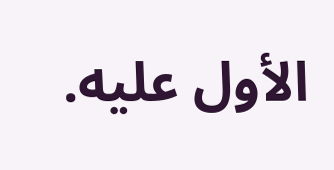الأول عليه.